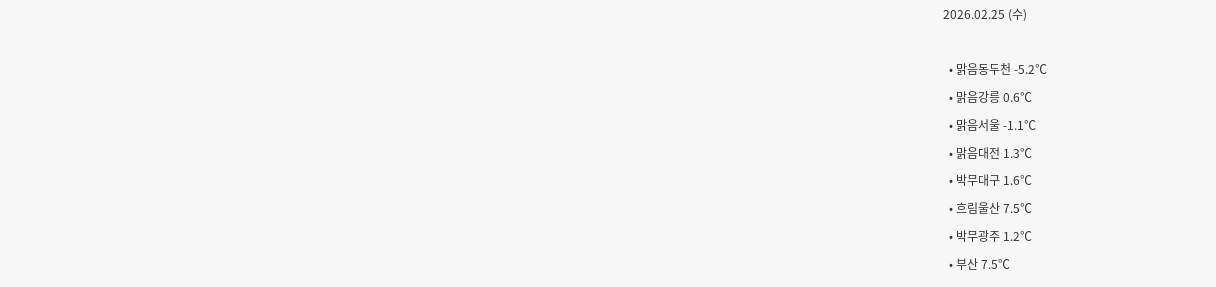2026.02.25 (수)

  • 맑음동두천 -5.2℃
  • 맑음강릉 0.6℃
  • 맑음서울 -1.1℃
  • 맑음대전 1.3℃
  • 박무대구 1.6℃
  • 흐림울산 7.5℃
  • 박무광주 1.2℃
  • 부산 7.5℃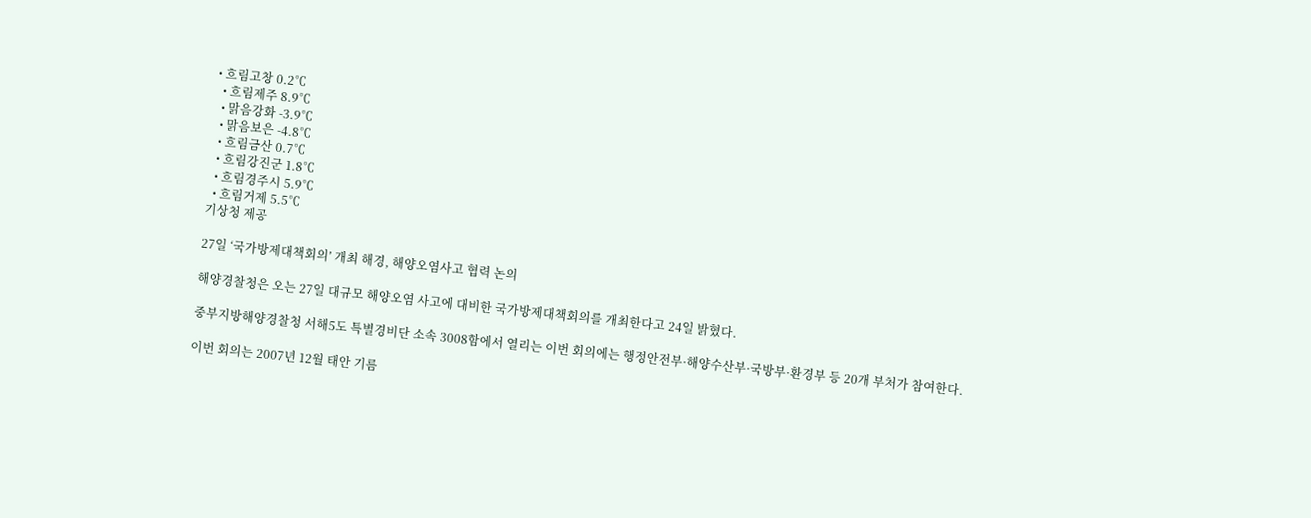• 흐림고창 0.2℃
  • 흐림제주 8.9℃
  • 맑음강화 -3.9℃
  • 맑음보은 -4.8℃
  • 흐림금산 0.7℃
  • 흐림강진군 1.8℃
  • 흐림경주시 5.9℃
  • 흐림거제 5.5℃
기상청 제공

27일 ‘국가방제대책회의’ 개최 해경, 해양오염사고 협력 논의

해양경찰청은 오는 27일 대규모 해양오염 사고에 대비한 국가방제대책회의를 개최한다고 24일 밝혔다.

중부지방해양경찰청 서해5도 특별경비단 소속 3008함에서 열리는 이번 회의에는 행정안전부·해양수산부·국방부·환경부 등 20개 부처가 참여한다.

이번 회의는 2007년 12월 태안 기름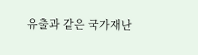유출과 같은 국가재난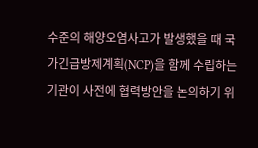수준의 해양오염사고가 발생했을 때 국가긴급방제계획(NCP)을 함께 수립하는 기관이 사전에 협력방안을 논의하기 위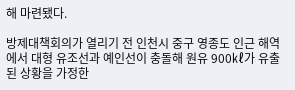해 마련됐다.

방제대책회의가 열리기 전 인천시 중구 영종도 인근 해역에서 대형 유조선과 예인선이 충돌해 원유 900㎘가 유출된 상황을 가정한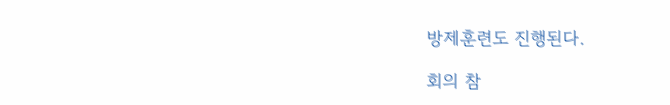방제훈련도 진행된다.

회의 참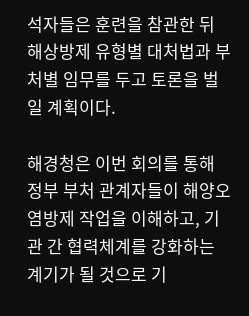석자들은 훈련을 참관한 뒤 해상방제 유형별 대처법과 부처별 임무를 두고 토론을 벌일 계획이다.

해경청은 이번 회의를 통해 정부 부처 관계자들이 해양오염방제 작업을 이해하고, 기관 간 협력체계를 강화하는 계기가 될 것으로 기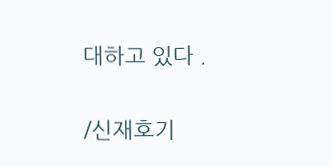대하고 있다 .

/신재호기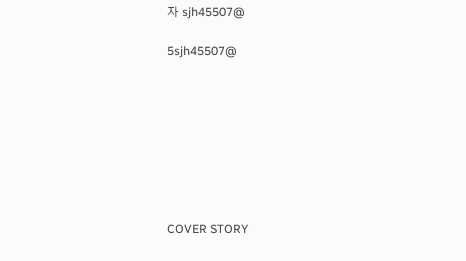자 sjh45507@

5sjh45507@








COVER STORY